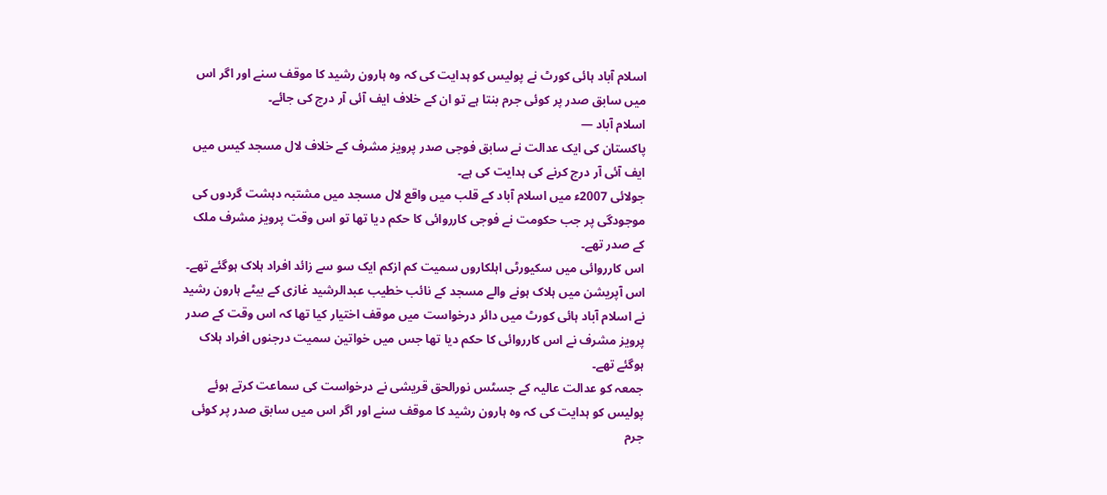اسلام آباد ہائی کورٹ نے پولیس کو ہدایت کی کہ وہ ہارون رشید کا موقف سنے اور اگر اس میں سابق صدر پر کوئی جرم بنتا ہے تو ان کے خلاف ایف آئی آر درج کی جائے۔
اسلام آباد —
پاکستان کی ایک عدالت نے سابق فوجی صدر پرویز مشرف کے خلاف لال مسجد کیس میں ایف آئی آر درج کرنے کی ہدایت کی ہے۔
جولائی 2007ء میں اسلام آباد کے قلب میں واقع لال مسجد میں مشتبہ دہشت گردوں کی موجودگی پر جب حکومت نے فوجی کارروائی کا حکم دیا تھا تو اس وقت پرویز مشرف ملک کے صدر تھے۔
اس کارروائی میں سکیورٹی اہلکاروں سمیت کم ازکم ایک سو سے زائد افراد ہلاک ہوگئے تھے۔
اس آپریشن میں ہلاک ہونے والے مسجد کے نائب خطیب عبدالرشید غازی کے بیٹے ہارون رشید نے اسلام آباد ہائی کورٹ میں دائر درخواست میں موقف اختیار کیا تھا کہ اس وقت کے صدر پرویز مشرف نے اس کارروائی کا حکم دیا تھا جس میں خواتین سمیت درجنوں افراد ہلاک ہوگئے تھے۔
جمعہ کو عدالت عالیہ کے جسٹس نورالحق قریشی نے درخواست کی سماعت کرتے ہوئے پولیس کو ہدایت کی کہ وہ ہارون رشید کا موقف سنے اور اگر اس میں سابق صدر پر کوئی جرم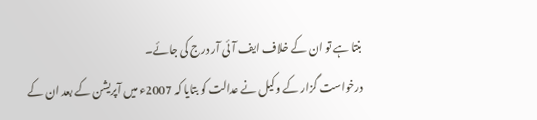بنتا ہے تو ان کے خلاف ایف آئی آر درج کی جائے۔
درخواست گزار کے وکیل نے عدالت کو بتایا کہ 2007ء میں آپریشن کے بعد ان کے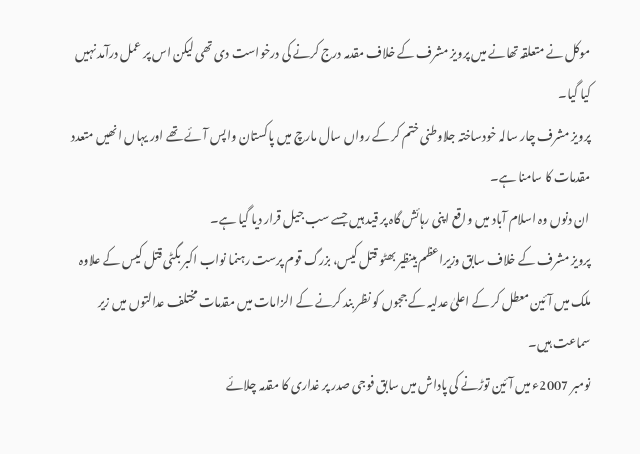موکل نے متعلقہ تھانے میں پرویز مشرف کے خلاف مقدمہ درج کرنے کی درخواست دی تھی لیکن اس پر عمل درآمد نہیں کیا گیا۔
پرویز مشرف چار سالہ خودساختہ جلاوطنی ختم کر کے رواں سال مارچ میں پاکستان واپس آئے تھے اور یہاں انھیں متعدد مقدمات کا سامنا ہے۔
ان دنوں وہ اسلام آباد میں واقع اپنی رہائش گاہ پر قید ہیں جسے سب جیل قرار دیا گیا ہے۔
پرویز مشرف کے خلاف سابق وزیراعظم بینظیر بھٹو قتل کیس، بزرگ قوم پرست رہنما نواب اکبر بگٹی قتل کیس کے علاوہ ملک میں آئین معطل کر کے اعلیٰ عدلیہ کے ججوں کو نظر بند کرنے کے الزامات میں مقدمات مختلف عدالتوں میں زیر سماعت ہیں۔
نومبر 2007ء میں آئین توڑنے کی پاداش میں سابق فوجی صدر پر غداری کا مقدمہ چلائے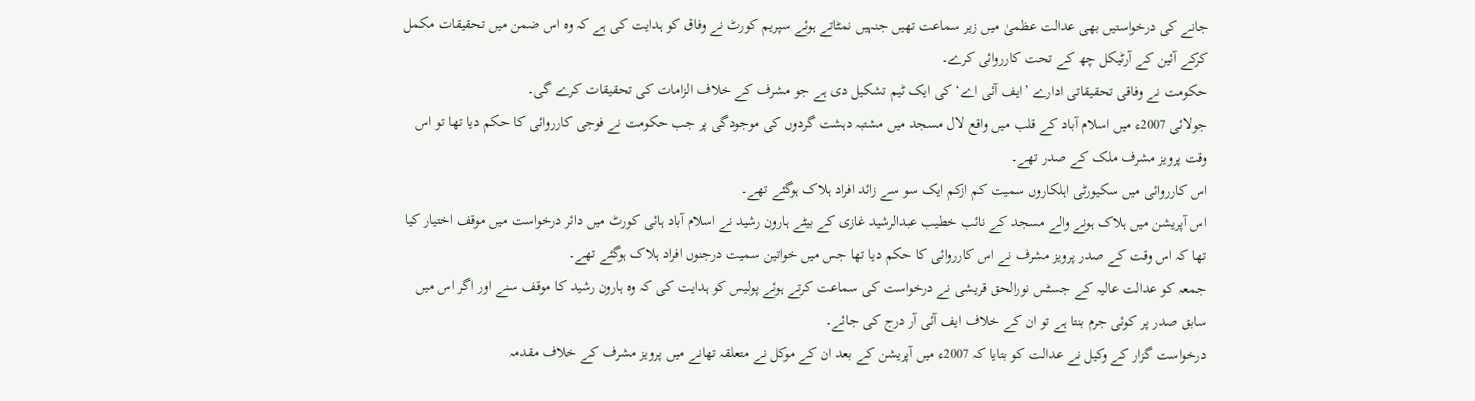جانے کی درخواستیں بھی عدالت عظمیٰ میں زیر سماعت تھیں جنہیں نمٹاتے ہوئے سپریم کورٹ نے وفاق کو ہدایت کی ہے کہ وہ اس ضمن میں تحقیقات مکمل کرکے آئین کے آرٹیکل چھ کے تحت کارروائی کرے۔
حکومت نے وفاقی تحقیقاتی ادارے ’ایف آئی اے‘ کی ایک ٹیم تشکیل دی ہے جو مشرف کے خلاف الزامات کی تحقیقات کرے گی۔
جولائی 2007ء میں اسلام آباد کے قلب میں واقع لال مسجد میں مشتبہ دہشت گردوں کی موجودگی پر جب حکومت نے فوجی کارروائی کا حکم دیا تھا تو اس وقت پرویز مشرف ملک کے صدر تھے۔
اس کارروائی میں سکیورٹی اہلکاروں سمیت کم ازکم ایک سو سے زائد افراد ہلاک ہوگئے تھے۔
اس آپریشن میں ہلاک ہونے والے مسجد کے نائب خطیب عبدالرشید غازی کے بیٹے ہارون رشید نے اسلام آباد ہائی کورٹ میں دائر درخواست میں موقف اختیار کیا تھا کہ اس وقت کے صدر پرویز مشرف نے اس کارروائی کا حکم دیا تھا جس میں خواتین سمیت درجنوں افراد ہلاک ہوگئے تھے۔
جمعہ کو عدالت عالیہ کے جسٹس نورالحق قریشی نے درخواست کی سماعت کرتے ہوئے پولیس کو ہدایت کی کہ وہ ہارون رشید کا موقف سنے اور اگر اس میں سابق صدر پر کوئی جرم بنتا ہے تو ان کے خلاف ایف آئی آر درج کی جائے۔
درخواست گزار کے وکیل نے عدالت کو بتایا کہ 2007ء میں آپریشن کے بعد ان کے موکل نے متعلقہ تھانے میں پرویز مشرف کے خلاف مقدمہ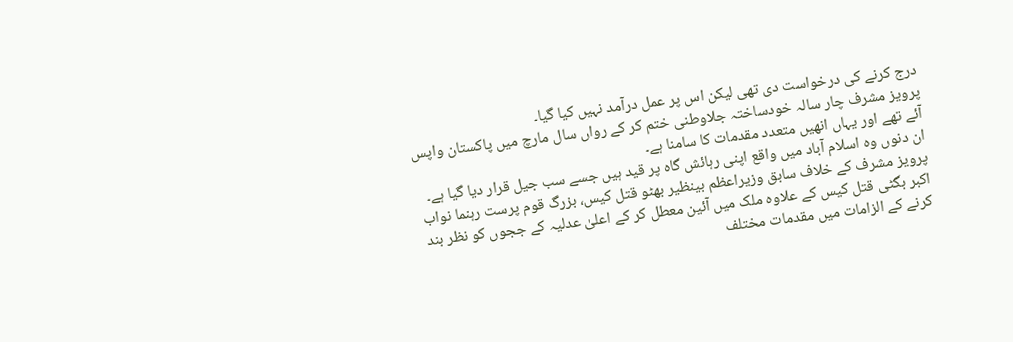درج کرنے کی درخواست دی تھی لیکن اس پر عمل درآمد نہیں کیا گیا۔
پرویز مشرف چار سالہ خودساختہ جلاوطنی ختم کر کے رواں سال مارچ میں پاکستان واپس آئے تھے اور یہاں انھیں متعدد مقدمات کا سامنا ہے۔
ان دنوں وہ اسلام آباد میں واقع اپنی رہائش گاہ پر قید ہیں جسے سب جیل قرار دیا گیا ہے۔
پرویز مشرف کے خلاف سابق وزیراعظم بینظیر بھٹو قتل کیس، بزرگ قوم پرست رہنما نواب اکبر بگٹی قتل کیس کے علاوہ ملک میں آئین معطل کر کے اعلیٰ عدلیہ کے ججوں کو نظر بند کرنے کے الزامات میں مقدمات مختلف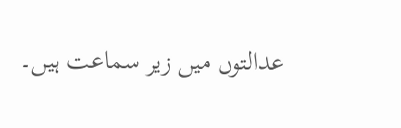عدالتوں میں زیر سماعت ہیں۔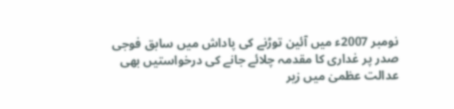نومبر 2007ء میں آئین توڑنے کی پاداش میں سابق فوجی صدر پر غداری کا مقدمہ چلائے جانے کی درخواستیں بھی عدالت عظمیٰ میں زیر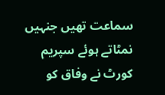سماعت تھیں جنہیں نمٹاتے ہوئے سپریم کورٹ نے وفاق کو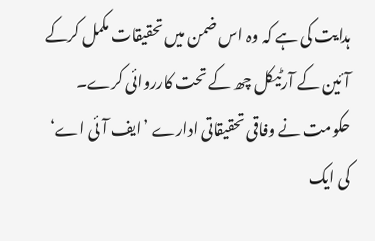ہدایت کی ہے کہ وہ اس ضمن میں تحقیقات مکمل کرکے آئین کے آرٹیکل چھ کے تحت کارروائی کرے۔
حکومت نے وفاقی تحقیقاتی ادارے ’ایف آئی اے‘ کی ایک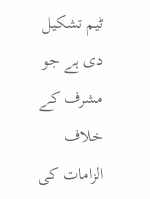ٹیم تشکیل دی ہے جو مشرف کے خلاف الزامات کی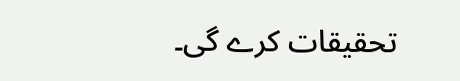تحقیقات کرے گی۔